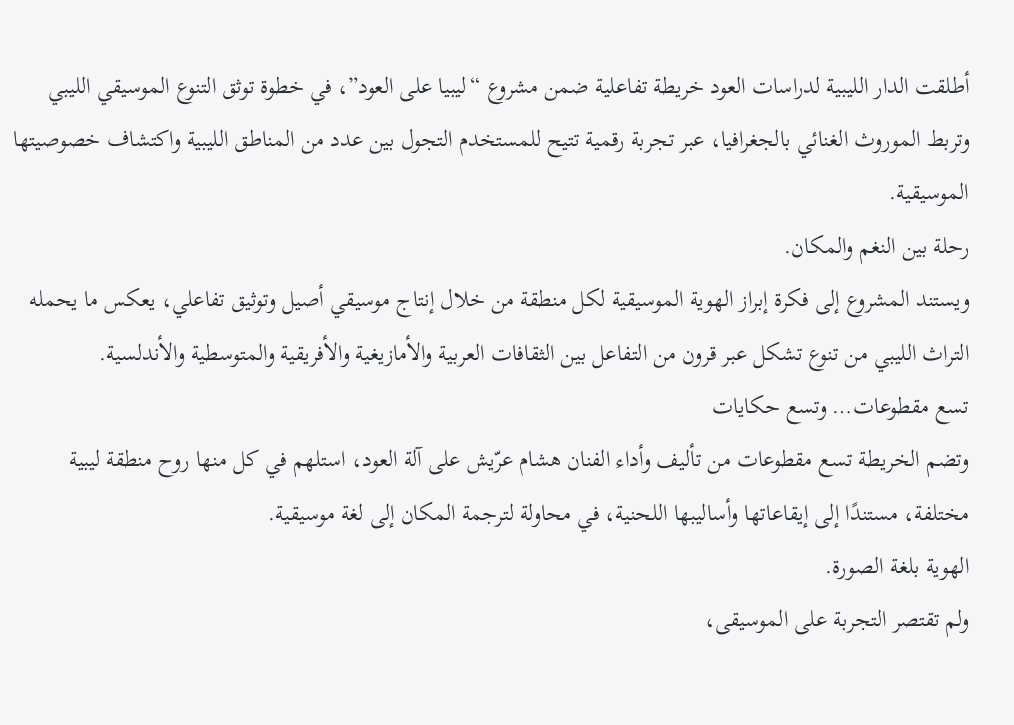أطلقت الدار الليبية لدراسات العود خريطة تفاعلية ضمن مشروع “ليبيا على العود”، في خطوة توثق التنوع الموسيقي الليبي وتربط الموروث الغنائي بالجغرافيا، عبر تجربة رقمية تتيح للمستخدم التجول بين عدد من المناطق الليبية واكتشاف خصوصيتها الموسيقية.
رحلة بين النغم والمكان.
ويستند المشروع إلى فكرة إبراز الهوية الموسيقية لكل منطقة من خلال إنتاج موسيقي أصيل وتوثيق تفاعلي، يعكس ما يحمله التراث الليبي من تنوع تشكل عبر قرون من التفاعل بين الثقافات العربية والأمازيغية والأفريقية والمتوسطية والأندلسية.
تسع مقطوعات… وتسع حكايات
وتضم الخريطة تسع مقطوعات من تأليف وأداء الفنان هشام عرّيش على آلة العود، استلهم في كل منها روح منطقة ليبية مختلفة، مستندًا إلى إيقاعاتها وأساليبها اللحنية، في محاولة لترجمة المكان إلى لغة موسيقية.
الهوية بلغة الصورة.
ولم تقتصر التجربة على الموسيقى،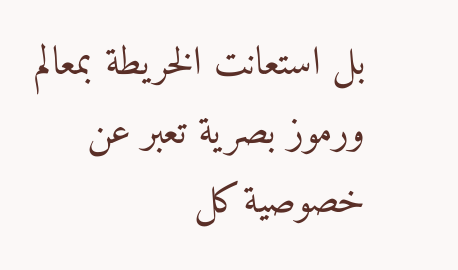بل استعانت الخريطة بمعالم ورموز بصرية تعبر عن خصوصية كل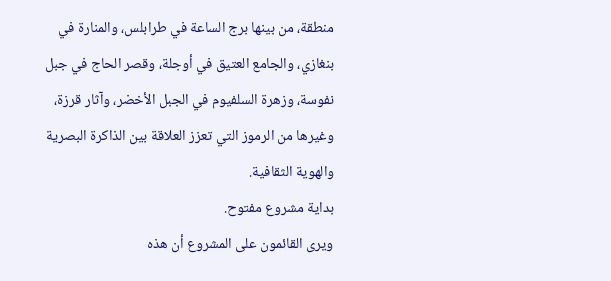منطقة، من بينها برج الساعة في طرابلس، والمنارة في بنغازي، والجامع العتيق في أوجلة، وقصر الحاج في جبل نفوسة، وزهرة السلفيوم في الجبل الأخضر، وآثار قرزة، وغيرها من الرموز التي تعزز العلاقة بين الذاكرة البصرية والهوية الثقافية.
بداية مشروع مفتوح.
ويرى القائمون على المشروع أن هذه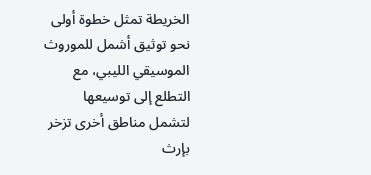الخريطة تمثل خطوة أولى نحو توثيق أشمل للموروث الموسيقي الليبي، مع التطلع إلى توسيعها لتشمل مناطق أخرى تزخر بإرث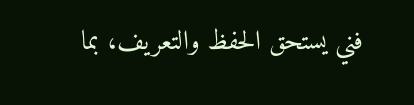فني يستحق الحفظ والتعريف، بما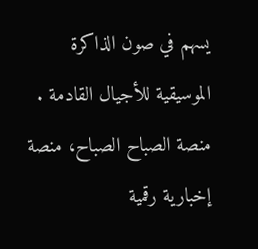يسهم في صون الذاكرة الموسيقية للأجيال القادمة .
منصة الصباح الصباح، منصة إخبارية رقمية